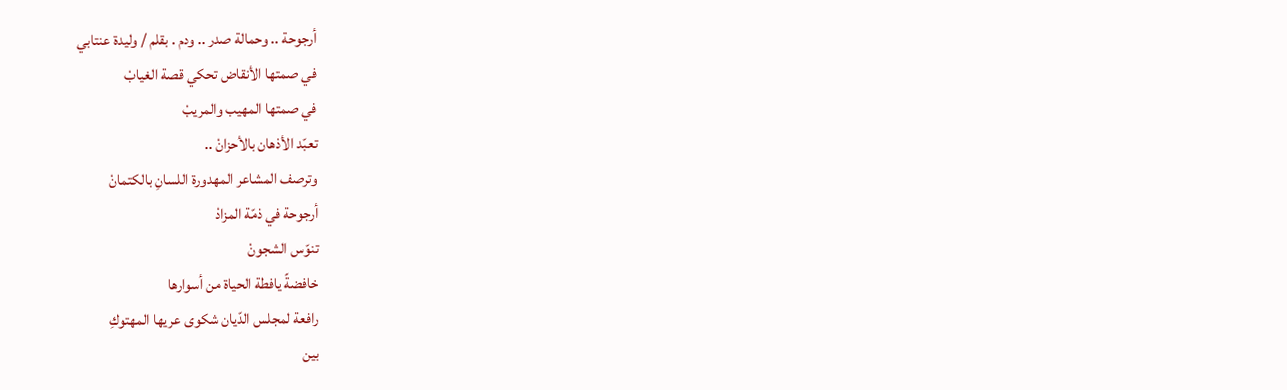أرجوحة .. وحمالة صدر .. ودم . بقلم / وليدة عنتابي
في صمتها الأنقاض تحكي قصة الغيابْ
في صمتها المهيب والمريبْ
تعبّد الأذهان بالأحزانْ ..
وترصف المشاعر المهدورة اللسانِ بالكتمانْ
أرجوحة في ذمّة المزادْ
تنوّس الشجونْ
خافضةً يافطة الحياة من أسوارها
رافعة لمجلس الدّيان شكوى عريها المهتوكِ
بين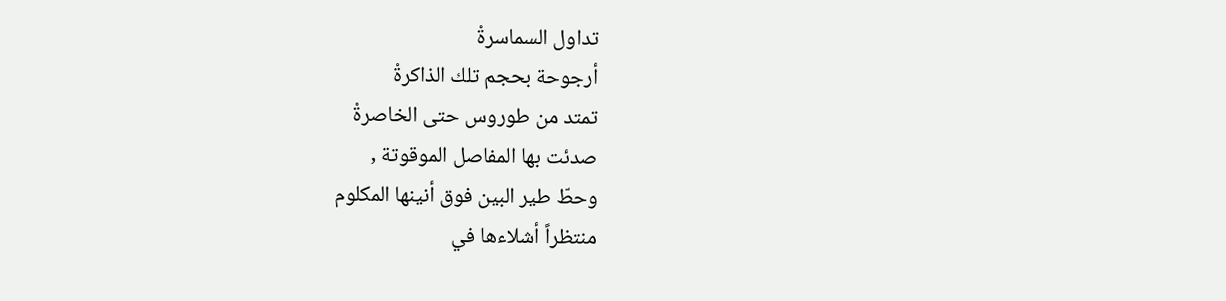تداول السماسرةْ
أرجوحة بحجم تلك الذاكرةْ
تمتد من طوروس حتى الخاصرةْ
صدئت بها المفاصل الموقوتة ,
وحطّ طير البين فوق أنينها المكلوم
منتظراً أشلاءها في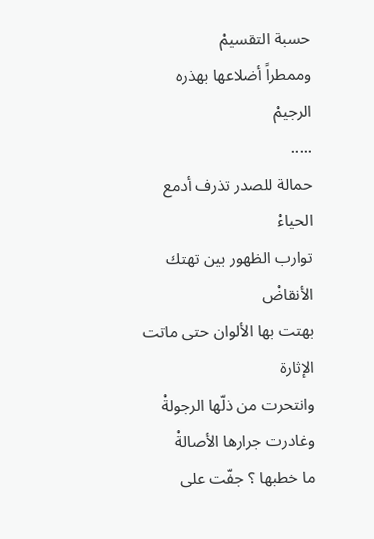حسبة التقسيمْ
وممطراً أضلاعها بهذره الرجيمْ
.....
حمالة للصدر تذرف أدمع الحياءْ
توارب الظهور بين تهتك الأنقاضْ
بهتت بها الألوان حتى ماتت الإثارة
وانتحرت من ذلّها الرجولةْ
وغادرت جرارها الأصالةْ
ما خطبها ؟ جفّت على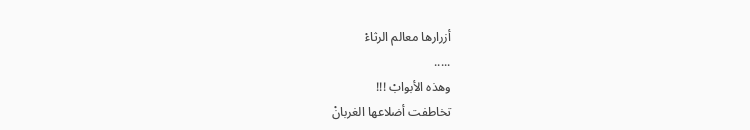أزرارها معالم الرثاءْ
.....
وهذه الأبوابْ !!!
تخاطفت أضلاعها الغربانْ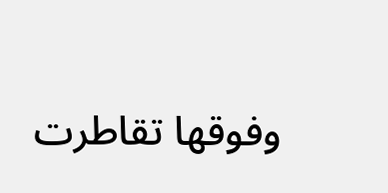وفوقها تقاطرت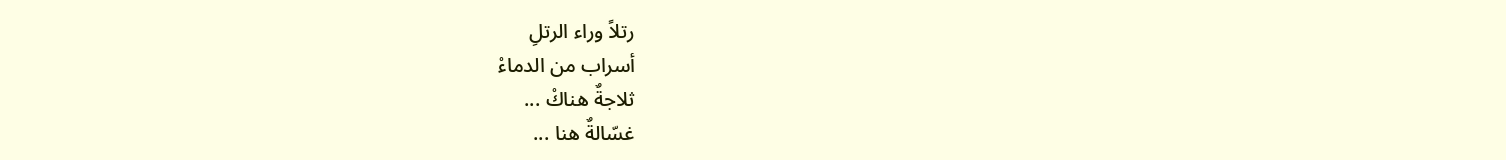رتلاً وراء الرتلِ
أسراب من الدماءْ
ثلاجةٌ هناكْ ...
غسّالةٌ هنا ...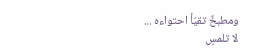ومطبخٌ تقيّأ احتواءه ...
لا تلمسِ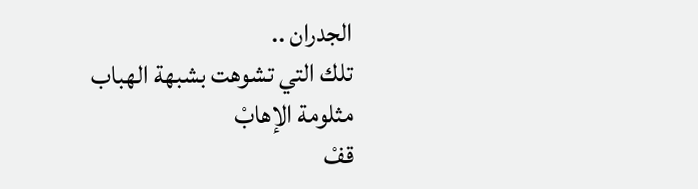الجدران ..
تلك التي تشوهت بشبهة الهباب
مثلومة الإهابْ
قفْ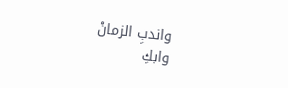واندبِ الزمانْ
وابكِ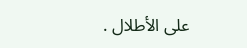على الأطلال .